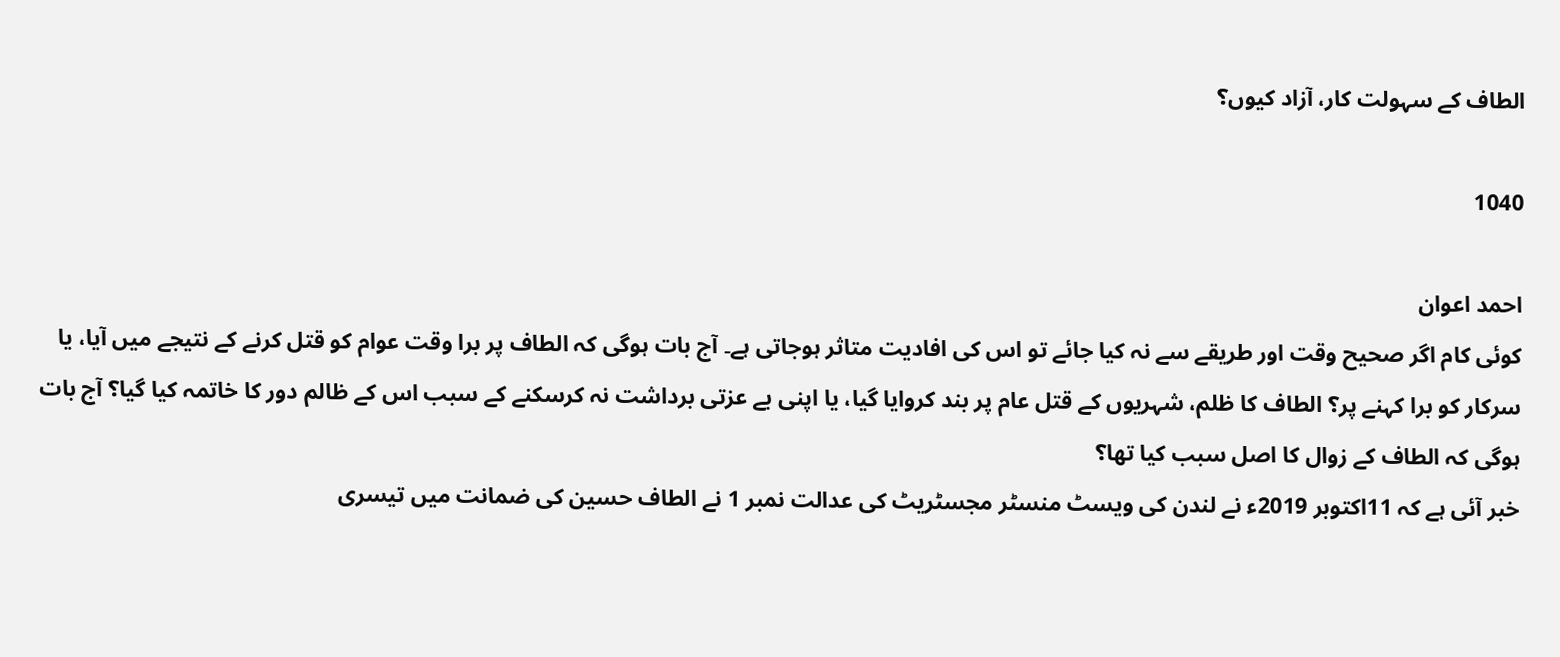الطاف کے سہولت کار، آزاد کیوں؟

1040

احمد اعوان
کوئی کام اگر صحیح وقت اور طریقے سے نہ کیا جائے تو اس کی افادیت متاثر ہوجاتی ہے۔ آج بات ہوگی کہ الطاف پر برا وقت عوام کو قتل کرنے کے نتیجے میں آیا، یا سرکار کو برا کہنے پر؟ الطاف کا ظلم، شہریوں کے قتل عام پر بند کروایا گیا، یا اپنی بے عزتی برداشت نہ کرسکنے کے سبب اس کے ظالم دور کا خاتمہ کیا گیا؟ آج بات ہوگی کہ الطاف کے زوال کا اصل سبب کیا تھا؟
خبر آئی ہے کہ 11اکتوبر 2019ء نے لندن کی ویسٹ منسٹر مجسٹریٹ کی عدالت نمبر 1 نے الطاف حسین کی ضمانت میں تیسری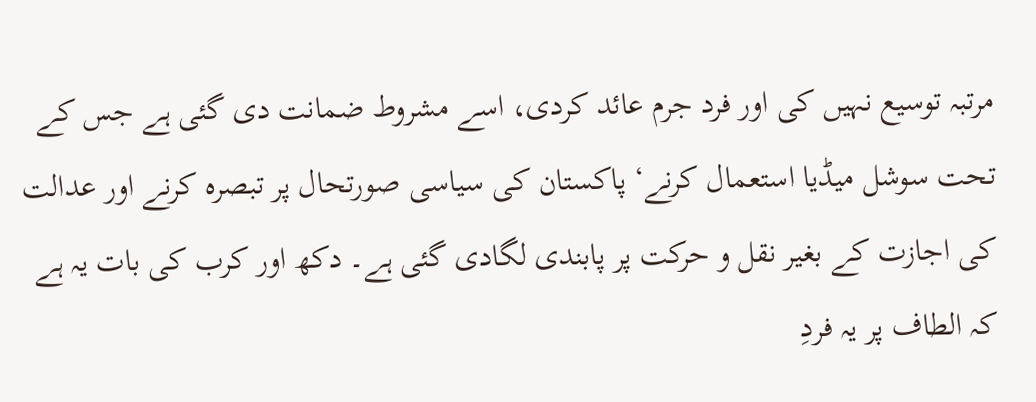مرتبہ توسیع نہیں کی اور فرد جرم عائد کردی، اسے مشروط ضمانت دی گئی ہے جس کے تحت سوشل میڈیا استعمال کرنے‘ پاکستان کی سیاسی صورتحال پر تبصرہ کرنے اور عدالت کی اجازت کے بغیر نقل و حرکت پر پابندی لگادی گئی ہے۔ دکھ اور کرب کی بات یہ ہے کہ الطاف پر یہ فردِ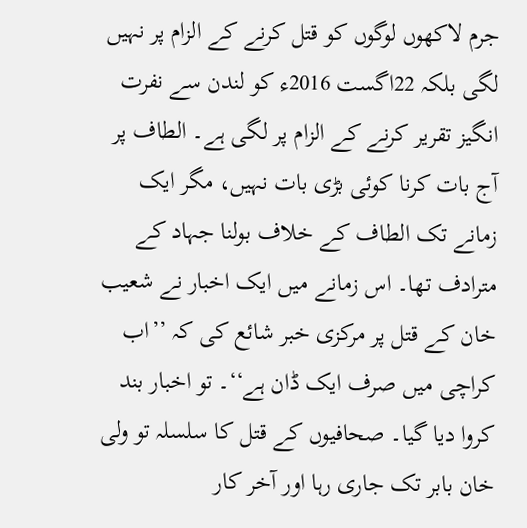جرم لاکھوں لوگوں کو قتل کرنے کے الزام پر نہیں لگی بلکہ 22اگست 2016ء کو لندن سے نفرت انگیز تقریر کرنے کے الزام پر لگی ہے۔ الطاف پر آج بات کرنا کوئی بڑی بات نہیں، مگر ایک زمانے تک الطاف کے خلاف بولنا جہاد کے مترادف تھا۔ اس زمانے میں ایک اخبار نے شعیب خان کے قتل پر مرکزی خبر شائع کی کہ ’’اب کراچی میں صرف ایک ڈان ہے‘‘۔ تو اخبار بند کروا دیا گیا۔ صحافیوں کے قتل کا سلسلہ تو ولی خان بابر تک جاری رہا اور آخر کار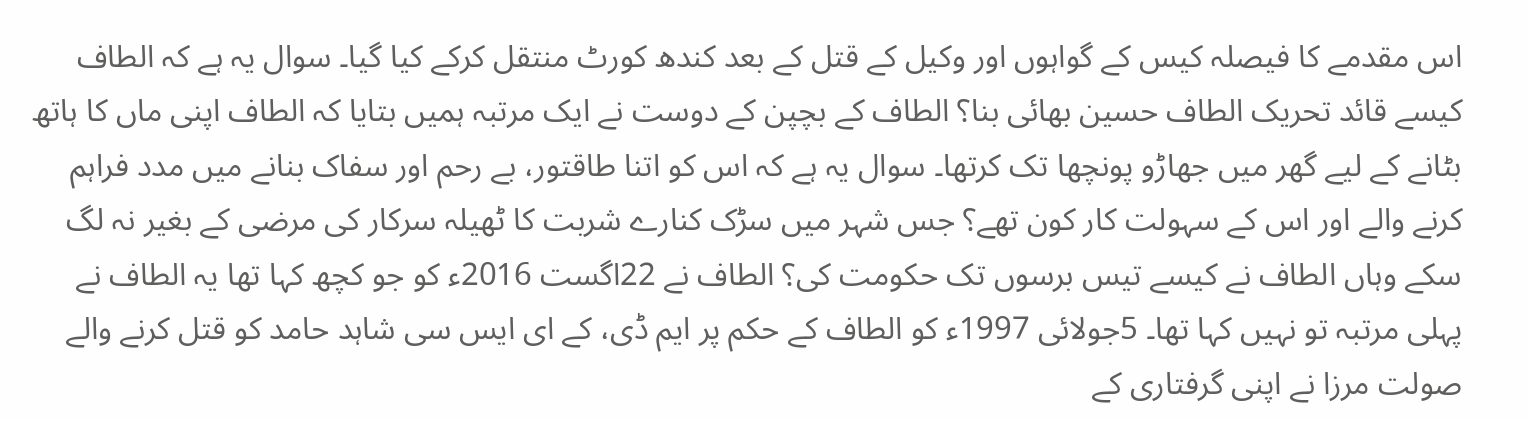اس مقدمے کا فیصلہ کیس کے گواہوں اور وکیل کے قتل کے بعد کندھ کورٹ منتقل کرکے کیا گیا۔ سوال یہ ہے کہ الطاف کیسے قائد تحریک الطاف حسین بھائی بنا؟ الطاف کے بچپن کے دوست نے ایک مرتبہ ہمیں بتایا کہ الطاف اپنی ماں کا ہاتھ بٹانے کے لیے گھر میں جھاڑو پونچھا تک کرتھا۔ سوال یہ ہے کہ اس کو اتنا طاقتور، بے رحم اور سفاک بنانے میں مدد فراہم کرنے والے اور اس کے سہولت کار کون تھے؟ جس شہر میں سڑک کنارے شربت کا ٹھیلہ سرکار کی مرضی کے بغیر نہ لگ سکے وہاں الطاف نے کیسے تیس برسوں تک حکومت کی؟ الطاف نے 22اگست 2016ء کو جو کچھ کہا تھا یہ الطاف نے پہلی مرتبہ تو نہیں کہا تھا۔ 5جولائی 1997ء کو الطاف کے حکم پر ایم ڈی، کے ای ایس سی شاہد حامد کو قتل کرنے والے صولت مرزا نے اپنی گرفتاری کے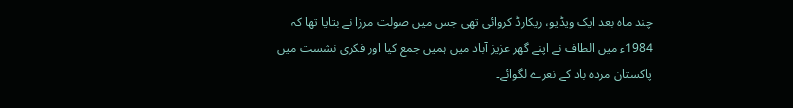چند ماہ بعد ایک ویڈیو، ریکارڈ کروائی تھی جس میں صولت مرزا نے بتایا تھا کہ 1984ء میں الطاف نے اپنے گھر عزیز آباد میں ہمیں جمع کیا اور فکری نشست میں پاکستان مردہ باد کے نعرے لگوائے۔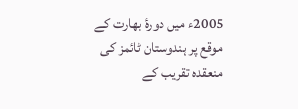2005ء میں دورۂ بھارت کے موقع پر ہندوستان ٹائمز کی منعقدہ تقریب کے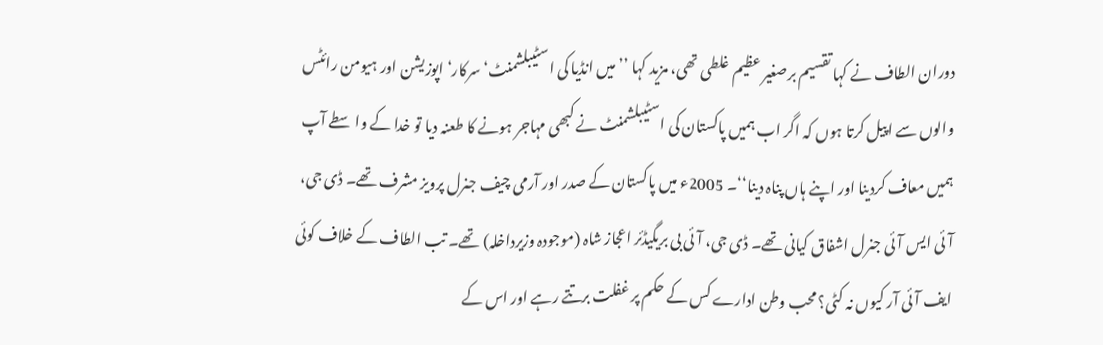دوران الطاف نے کہا تقسیم برصغیر عظیم غلطی تھی، مزید کہا ’’میں انڈیا کی اسٹیبلشمنٹ‘ سرکار‘ اپوزیشن اور ہیومن رائٹس والوں سے اپیل کرتا ہوں کہ اگر اب ہمیں پاکستان کی اسٹیبلشمنٹ نے کبھی مہاجر ہونے کا طعنہ دیا تو خدا کے واسطے آپ ہمیں معاف کردینا اور اپنے ہاں پناہ دینا‘‘۔ 2005ء میں پاکستان کے صدر اور آرمی چیف جنرل پرویز مشرف تھے۔ ڈی جی، آئی ایس آئی جنرل اشفاق کیانی تھے۔ ڈی جی، آئی بی بریگیڈئر اعجاز شاہ (موجودہ وزیرداخلہ) تھے۔ تب الطاف کے خلاف کوئی ایف آئی آر کیوں نہ کٹی؟ محب وطن ادارے کس کے حکم پر غفلت برتتے رہے اور اس کے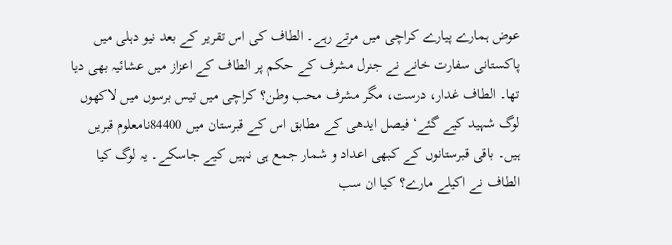عوض ہمارے پیارے کراچی میں مرتے رہے۔ الطاف کی اس تقریر کے بعد نیو دہلی میں پاکستانی سفارت خانے نے جنرل مشرف کے حکم پر الطاف کے اعزاز میں عشائیہ بھی دیا تھا۔ الطاف غدار، درست، مگر مشرف محب وطن؟ کراچی میں تیس برسوں میں لاکھوں لوگ شہید کیے گئے‘ فیصل ایدھی کے مطابق اس کے قبرستان میں 84400نامعلوم قبریں ہیں۔ باقی قبرستانوں کے کبھی اعداد و شمار جمع ہی نہیں کیے جاسکے۔ یہ لوگ کیا الطاف نے اکیلے مارے؟ کیا ان سب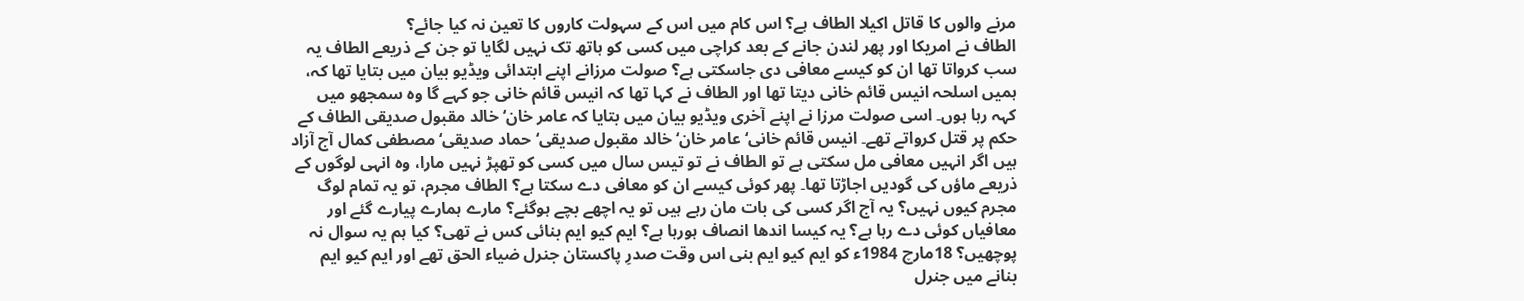مرنے والوں کا قاتل اکیلا الطاف ہے؟ اس کام میں اس کے سہولت کاروں کا تعین نہ کیا جائے؟
الطاف نے امریکا اور پھر لندن جانے کے بعد کراچی میں کسی کو ہاتھ تک نہیں لگایا تو جن کے ذریعے الطاف یہ سب کرواتا تھا ان کو کیسے معافی دی جاسکتی ہے؟ صولت مرزانے اپنے ابتدائی ویڈیو بیان میں بتایا تھا کہ، ہمیں اسلحہ انیس قائم خانی دیتا تھا اور الطاف نے کہا تھا کہ انیس قائم خانی جو کہے گا وہ سمجھو میں کہہ رہا ہوں۔ اسی صولت مرزا نے اپنے آخری ویڈیو بیان میں بتایا کہ عامر خان‘ خالد مقبول صدیقی الطاف کے حکم پر قتل کرواتے تھے۔ انیس قائم خانی‘ عامر خان‘ خالد مقبول صدیقی‘ حماد صدیقی‘ مصطفی کمال آج آزاد ہیں اگر انہیں معافی مل سکتی ہے تو الطاف نے تو تیس سال میں کسی کو تھپڑ نہیں مارا، وہ انہی لوگوں کے ذریعے ماؤں کی گودیں اجاڑتا تھا۔ پھر کوئی کیسے ان کو معافی دے سکتا ہے؟ الطاف مجرم، تو یہ تمام لوگ مجرم کیوں نہیں؟ یہ آج اگر کسی کی بات مان رہے ہیں تو یہ اچھے بچے ہوگئے؟ مارے ہمارے پیارے گئے اور معافیاں کوئی دے رہا ہے؟ یہ کیسا اندھا انصاف ہورہا ہے؟ ایم کیو ایم بنائی کس نے تھی؟ کیا ہم یہ سوال نہ پوچھیں؟ 18مارچ 1984ء کو ایم کیو ایم بنی اس وقت صدرِ پاکستان جنرل ضیاء الحق تھے اور ایم کیو ایم بنانے میں جنرل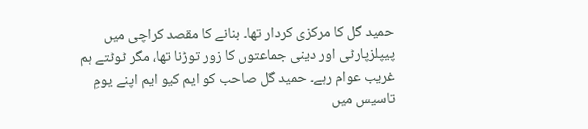حمید گل کا مرکزی کردار تھا۔ بنانے کا مقصد کراچی میں پیپلزپارٹی اور دینی جماعتوں کا زور توڑنا تھا، مگر ٹوٹتے ہم غریب عوام رہے۔ حمید گل صاحب کو ایم کیو ایم اپنے یومِ تاسیس میں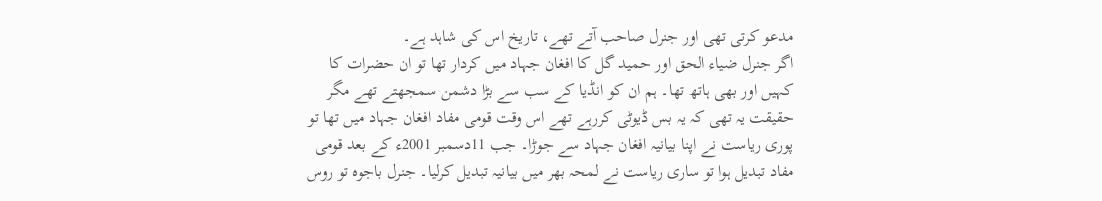مدعو کرتی تھی اور جنرل صاحب آتے تھے، تاریخ اس کی شاہد ہے۔
اگر جنرل ضیاء الحق اور حمید گل کا افغان جہاد میں کردار تھا تو ان حضرات کا کہیں اور بھی ہاتھ تھا۔ ہم ان کو انڈیا کے سب سے بڑا دشمن سمجھتے تھے مگر حقیقت یہ تھی کہ یہ بس ڈیوٹی کررہے تھے اس وقت قومی مفاد افغان جہاد میں تھا تو پوری ریاست نے اپنا بیانیہ افغان جہاد سے جوڑا۔ جب 11دسمبر 2001ء کے بعد قومی مفاد تبدیل ہوا تو ساری ریاست نے لمحہ بھر میں بیانیہ تبدیل کرلیا۔ جنرل باجوہ تو روس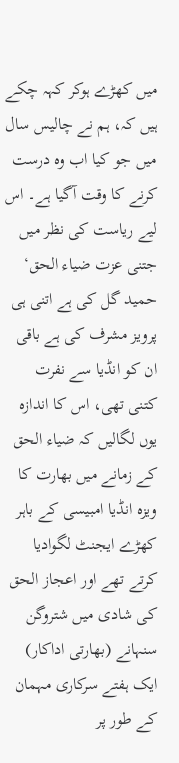میں کھڑے ہوکر کہہ چکے ہیں کہ، ہم نے چالیس سال میں جو کیا اب وہ درست کرنے کا وقت آگیا ہے۔ اس لیے ریاست کی نظر میں جتنی عزت ضیاء الحق‘ حمید گل کی ہے اتنی ہی پرویز مشرف کی ہے باقی ان کو انڈیا سے نفرت کتنی تھی، اس کا اندازہ یوں لگالیں کہ ضیاء الحق کے زمانے میں بھارت کا ویزہ انڈیا امبیسی کے باہر کھڑے ایجنٹ لگوادیا کرتے تھے اور اعجاز الحق کی شادی میں شتروگن سنہانے (بھارتی اداکار) ایک ہفتے سرکاری مہمان کے طور پر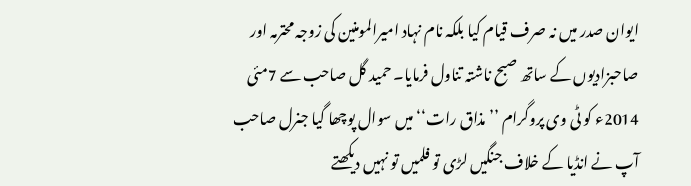ایوان صدر میں نہ صرف قیام کیا بلکہ نام نہاد امیرالمومنین کی زوجہ محترمہ اور صاحبزادیوں کے ساتھ صبح ناشتہ تناول فرمایا۔ حمید گل صاحب سے 7مئی 2014ء کو ٹی وی پروگرام ’’مذاق رات‘‘ میں سوال پوچھا گیا جنرل صاحب آپ نے انڈیا کے خلاف جنگیں لڑی تو فلمیں تو نہیں دیکھتے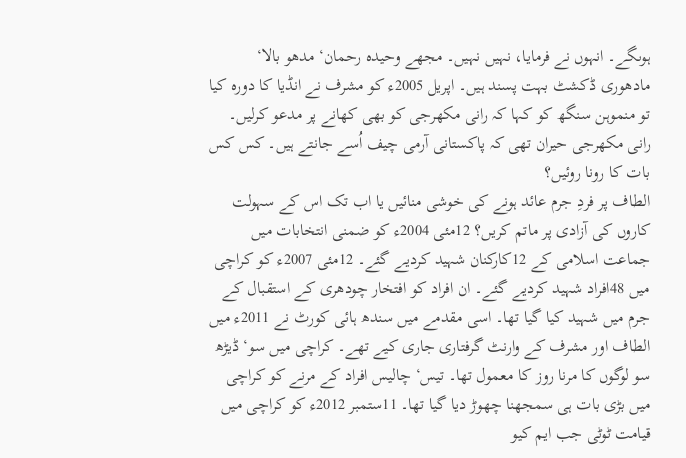ہوںگے۔ انہوں نے فرمایا، نہیں نہیں۔ مجھے وحیدہ رحمان‘ مدھو بالا‘ مادھوری ڈکشٹ بہت پسند ہیں۔ اپریل 2005ء کو مشرف نے انڈیا کا دورہ کیا تو منموہن سنگھ کو کہا کہ رانی مکھرجی کو بھی کھانے پر مدعو کرلیں۔ رانی مکھرجی حیران تھی کہ پاکستانی آرمی چیف اُسے جانتے ہیں۔ کس کس بات کا رونا روئیں؟
الطاف پر فردِ جرم عائد ہونے کی خوشی منائیں یا اب تک اس کے سہولت کاروں کی آزادی پر ماتم کریں؟ 12مئی 2004ء کو ضمنی انتخابات میں جماعت اسلامی کے 12کارکنان شہید کردیے گئے۔ 12مئی 2007ء کو کراچی میں 48افراد شہید کردیے گئے۔ ان افراد کو افتخار چودھری کے استقبال کے جرم میں شہید کیا گیا تھا۔ اسی مقدمے میں سندھ ہائی کورٹ نے 2011ء میں الطاف اور مشرف کے وارنٹ گرفتاری جاری کیے تھے۔ کراچی میں سو‘ ڈیڑھ سو لوگوں کا مرنا روز کا معمول تھا۔ تیس‘ چالیس افراد کے مرنے کو کراچی میں بڑی بات ہی سمجھنا چھوڑ دیا گیا تھا۔ 11ستمبر 2012ء کو کراچی میں قیامت ٹوٹی جب ایم کیو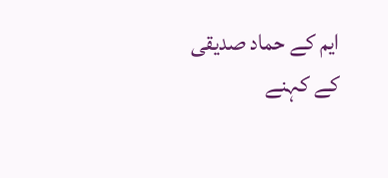ایم کے حماد صدیقی کے کہنے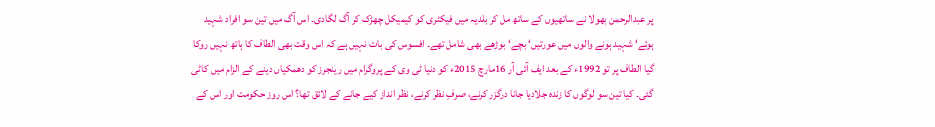پر عبدالرحمن بھولا نے ساتھیوں کے ساتھ مل کر بلدیہ میں فیکٹری کو کیمیکل چھڑک کر آگ لگادی۔ اس آگ میں تین سو افراد شہید ہوئے‘ شہید ہونے والوں میں عورتیں‘ بچے‘ بوڑھے بھی شامل تھے۔ افسوس کی بات نہیں ہے کہ اس وقت بھی الطاف کا ہاتھ نہیں روکا گیا الطاف پر تو 1992ء کے بعد ایف آئی آر 16مارچ 2015ء کو دنیا ٹی وی کے پروگرام میں رینجرز کو دھمکیاں دینے کے الزام میں کاٹی گئی۔ کیا تین سو لوگوں کا زندہ جلادیا جانا درگزر کرنے، صرفِ نظر کرنے، نظر انداز کیے جانے کے لائق تھا؟ اس روز حکومت اور اس کے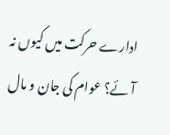ادارے حرکت میں کیوں نہ آئے؟ عوام کی جان و مال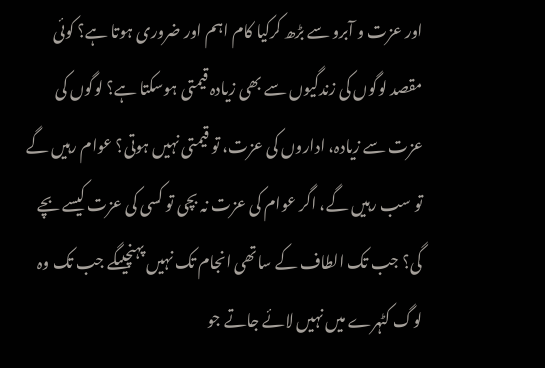اور عزت و آبرو سے بڑھ کرکیا کام اہم اور ضروری ہوتا ہے؟ کوئی مقصد لوگوں کی زندگیوں سے بھی زیادہ قیمتی ہوسکتا ہے؟ لوگوں کی عزت سے زیادہ، اداروں کی عزت، تو قیمتی نہیں ہوتی؟ عوام رہیں گے تو سب رہیں گے، اگر عوام کی عزت نہ بچی تو کسی کی عزت کیسے بچے گی؟ جب تک الطاف کے ساتھی انجام تک نہیں پہنچیںگے جب تک وہ لوگ کٹہرے میں نہیں لائے جاتے جو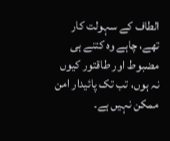الطاف کے سہولت کار تھے، چاہے وہ کتنے ہی مضبوط اور طاقتور کیوں نہ ہوں، تب تک پائیدار امن ممکن نہیں ہے۔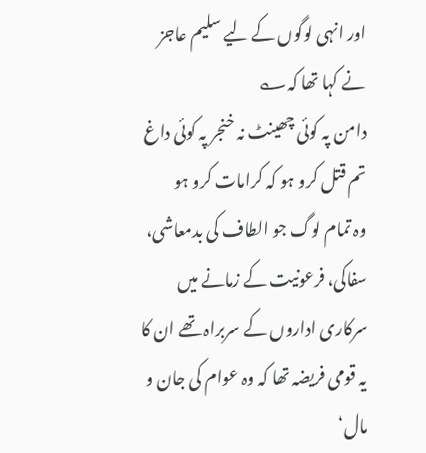اور انہی لوگوں کے لیے سلیم عاجز نے کہا تھا کہ؎
دامن پہ کوئی چھینٹ نہ خنجر پہ کوئی داغ
تم قتل کرو ہو کہ کرامات کرو ہو
وہ تمام لوگ جو الطاف کی بدمعاشی، سفاکی، فرعونیت کے زمانے میں سرکاری اداروں کے سربراہ تھے ان کا یہ قومی فریضہ تھا کہ وہ عوام کی جان و مال‘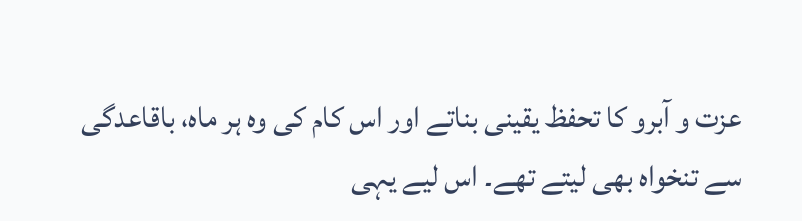عزت و آبرو کا تحفظ یقینی بناتے اور اس کام کی وہ ہر ماہ، باقاعدگی سے تنخواہ بھی لیتے تھے۔ اس لیے یہی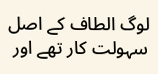لوگ الطاف کے اصل سہولت کار تھے اور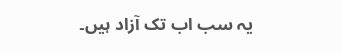یہ سب اب تک آزاد ہیں۔